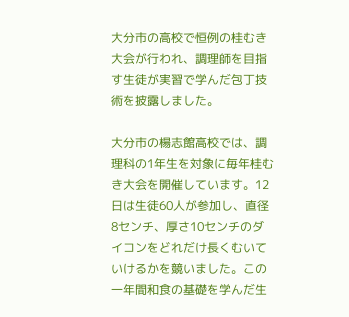大分市の高校で恒例の桂むき大会が行われ、調理師を目指す生徒が実習で学んだ包丁技術を披露しました。

大分市の楊志館高校では、調理科の1年生を対象に毎年桂むき大会を開催しています。12日は生徒60人が参加し、直径8センチ、厚さ10センチのダイコンをどれだけ長くむいていけるかを競いました。この一年間和食の基礎を学んだ生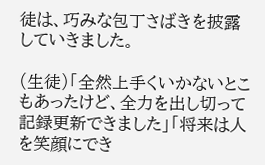徒は、巧みな包丁さばきを披露していきました。

(生徒)「全然上手くいかないとこもあったけど、全力を出し切って記録更新できました」「将来は人を笑顔にでき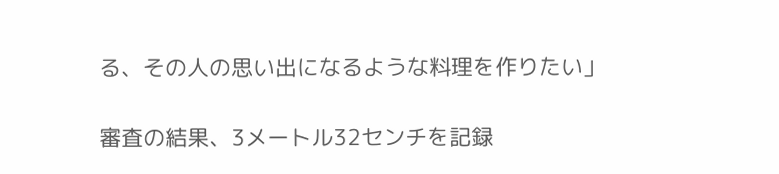る、その人の思い出になるような料理を作りたい」

審査の結果、3メートル32センチを記録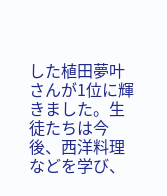した植田夢叶さんが1位に輝きました。生徒たちは今後、西洋料理などを学び、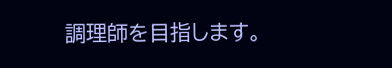調理師を目指します。